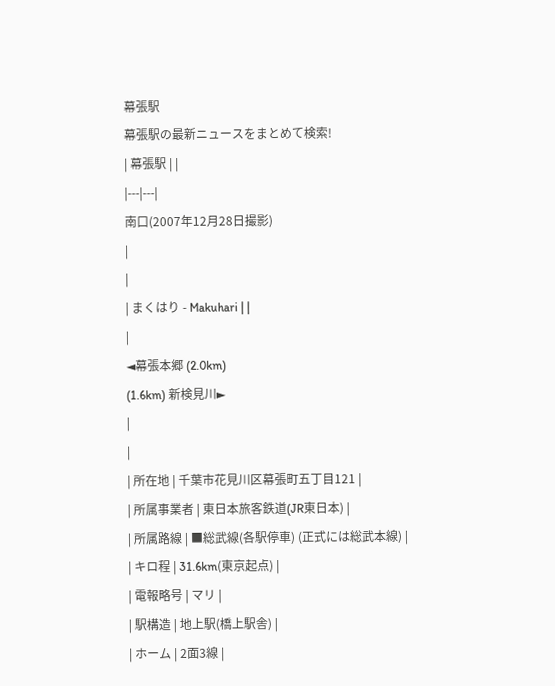幕張駅
幕張駅の最新ニュースをまとめて検索!
| 幕張駅 | |
|---|---|
南口(2007年12月28日撮影)
|
|
| まくはり - Makuhari | |
|
◄幕張本郷 (2.0km)
(1.6km) 新検見川►
|
|
| 所在地 | 千葉市花見川区幕張町五丁目121 |
| 所属事業者 | 東日本旅客鉄道(JR東日本) |
| 所属路線 | ■総武線(各駅停車) (正式には総武本線) |
| キロ程 | 31.6km(東京起点) |
| 電報略号 | マリ |
| 駅構造 | 地上駅(橋上駅舎) |
| ホーム | 2面3線 |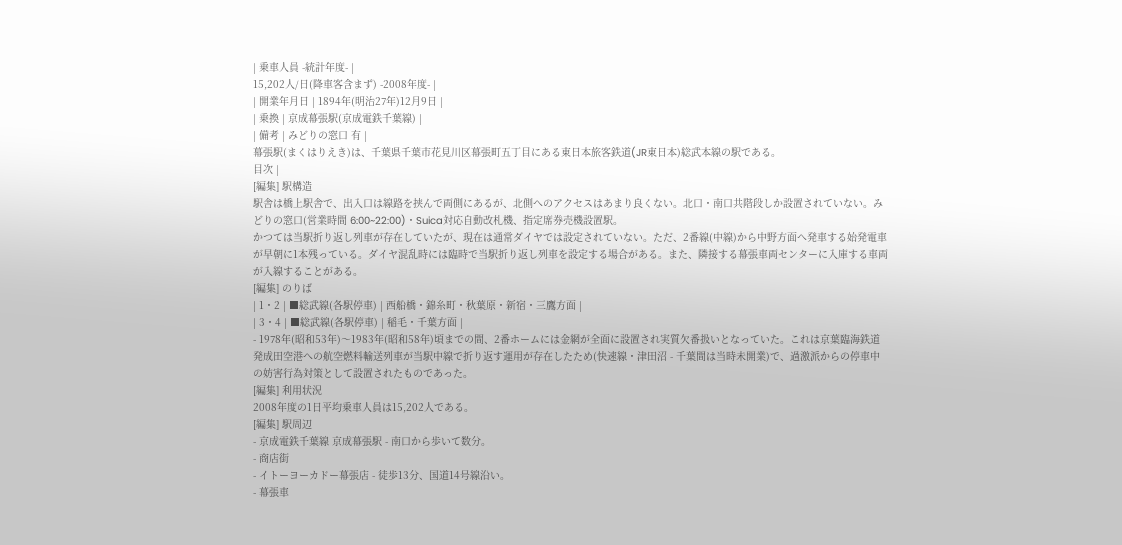| 乗車人員 -統計年度- |
15,202人/日(降車客含まず) -2008年度- |
| 開業年月日 | 1894年(明治27年)12月9日 |
| 乗換 | 京成幕張駅(京成電鉄千葉線) |
| 備考 | みどりの窓口 有 |
幕張駅(まくはりえき)は、千葉県千葉市花見川区幕張町五丁目にある東日本旅客鉄道(JR東日本)総武本線の駅である。
目次 |
[編集] 駅構造
駅舎は橋上駅舎で、出入口は線路を挟んで両側にあるが、北側へのアクセスはあまり良くない。北口・南口共階段しか設置されていない。みどりの窓口(営業時間 6:00~22:00)・Suica対応自動改札機、指定席券売機設置駅。
かつては当駅折り返し列車が存在していたが、現在は通常ダイヤでは設定されていない。ただ、2番線(中線)から中野方面へ発車する始発電車が早朝に1本残っている。ダイヤ混乱時には臨時で当駅折り返し列車を設定する場合がある。また、隣接する幕張車両センターに入庫する車両が入線することがある。
[編集] のりば
| 1・2 | ■総武線(各駅停車) | 西船橋・錦糸町・秋葉原・新宿・三鷹方面 |
| 3・4 | ■総武線(各駅停車) | 稲毛・千葉方面 |
- 1978年(昭和53年)〜1983年(昭和58年)頃までの間、2番ホームには金網が全面に設置され実質欠番扱いとなっていた。これは京葉臨海鉄道発成田空港への航空燃料輸送列車が当駅中線で折り返す運用が存在したため(快速線・津田沼 - 千葉間は当時未開業)で、過激派からの停車中の妨害行為対策として設置されたものであった。
[編集] 利用状況
2008年度の1日平均乗車人員は15,202人である。
[編集] 駅周辺
- 京成電鉄千葉線 京成幕張駅 - 南口から歩いて数分。
- 商店街
- イトーヨーカドー幕張店 - 徒歩13分、国道14号線沿い。
- 幕張車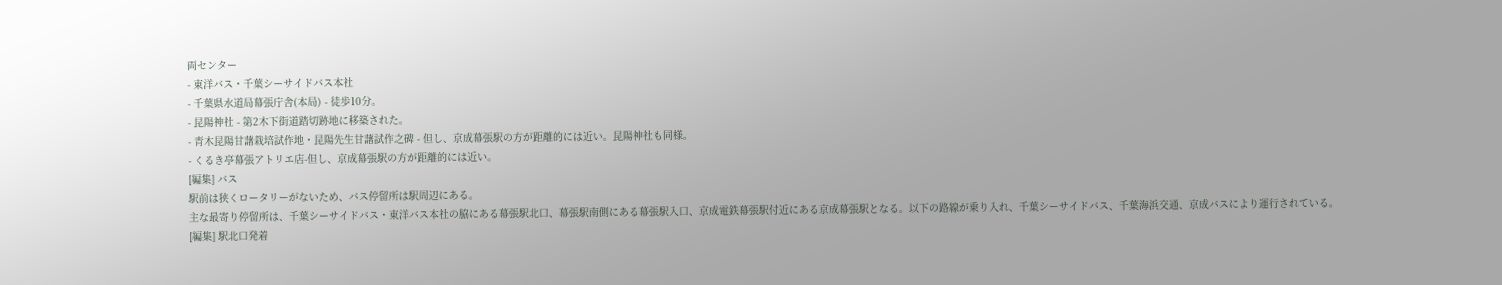両センター
- 東洋バス・千葉シーサイドバス本社
- 千葉県水道局幕張庁舎(本局) - 徒歩10分。
- 昆陽神社 - 第2木下街道踏切跡地に移築された。
- 青木昆陽甘藷栽培試作地・昆陽先生甘藷試作之碑 - 但し、京成幕張駅の方が距離的には近い。昆陽神社も同様。
- くるき亭幕張アトリエ店-但し、京成幕張駅の方が距離的には近い。
[編集] バス
駅前は狭くロータリーがないため、バス停留所は駅周辺にある。
主な最寄り停留所は、千葉シーサイドバス・東洋バス本社の脇にある幕張駅北口、幕張駅南側にある幕張駅入口、京成電鉄幕張駅付近にある京成幕張駅となる。以下の路線が乗り入れ、千葉シーサイドバス、千葉海浜交通、京成バスにより運行されている。
[編集] 駅北口発着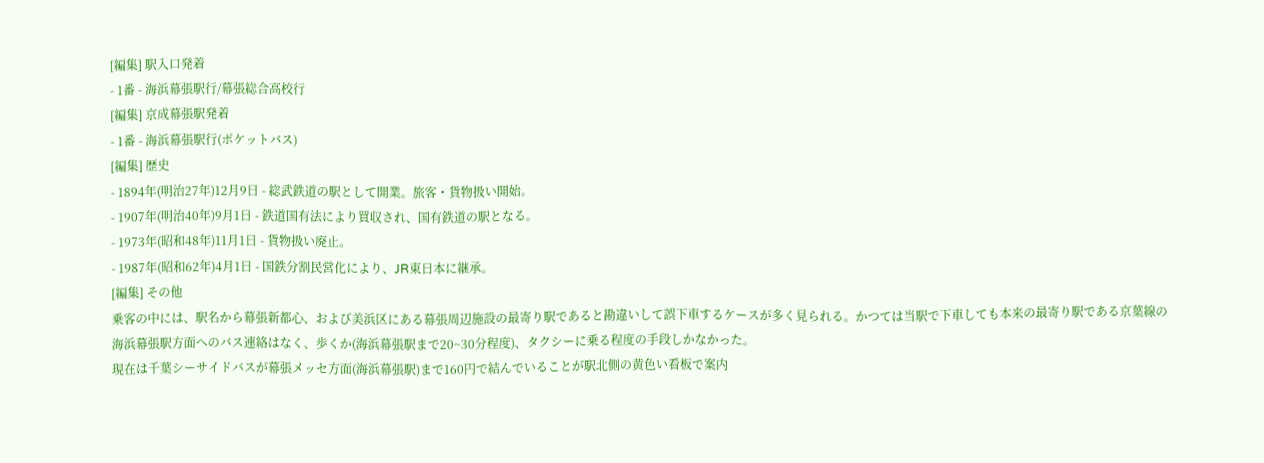[編集] 駅入口発着
- 1番 - 海浜幕張駅行/幕張総合高校行
[編集] 京成幕張駅発着
- 1番 - 海浜幕張駅行(ポケットバス)
[編集] 歴史
- 1894年(明治27年)12月9日 - 総武鉄道の駅として開業。旅客・貨物扱い開始。
- 1907年(明治40年)9月1日 - 鉄道国有法により買収され、国有鉄道の駅となる。
- 1973年(昭和48年)11月1日 - 貨物扱い廃止。
- 1987年(昭和62年)4月1日 - 国鉄分割民営化により、JR東日本に継承。
[編集] その他
乗客の中には、駅名から幕張新都心、および美浜区にある幕張周辺施設の最寄り駅であると勘違いして誤下車するケースが多く見られる。かつては当駅で下車しても本来の最寄り駅である京葉線の海浜幕張駅方面へのバス連絡はなく、歩くか(海浜幕張駅まで20~30分程度)、タクシーに乗る程度の手段しかなかった。
現在は千葉シーサイドバスが幕張メッセ方面(海浜幕張駅)まで160円で結んでいることが駅北側の黄色い看板で案内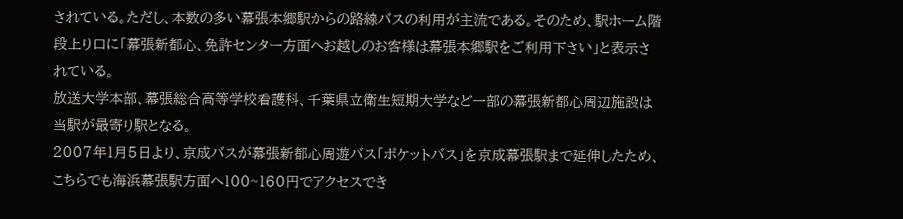されている。ただし、本数の多い幕張本郷駅からの路線バスの利用が主流である。そのため、駅ホーム階段上り口に「幕張新都心、免許センター方面へお越しのお客様は幕張本郷駅をご利用下さい」と表示されている。
放送大学本部、幕張総合高等学校看護科、千葉県立衛生短期大学など一部の幕張新都心周辺施設は当駅が最寄り駅となる。
2007年1月5日より、京成バスが幕張新都心周遊バス「ポケットバス」を京成幕張駅まで延伸したため、こちらでも海浜幕張駅方面へ100~160円でアクセスでき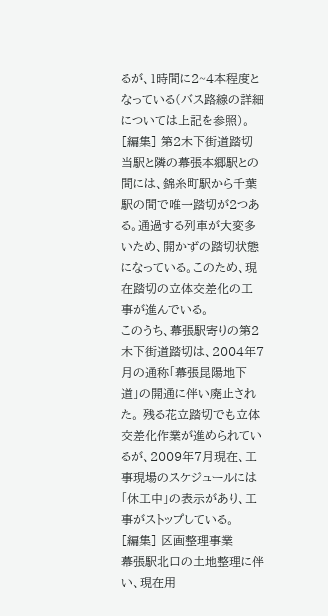るが、1時間に2~4本程度となっている(バス路線の詳細については上記を参照)。
[編集] 第2木下街道踏切
当駅と隣の幕張本郷駅との間には、錦糸町駅から千葉駅の間で唯一踏切が2つある。通過する列車が大変多いため、開かずの踏切状態になっている。このため、現在踏切の立体交差化の工事が進んでいる。
このうち、幕張駅寄りの第2木下街道踏切は、2004年7月の通称「幕張昆陽地下道」の開通に伴い廃止された。 残る花立踏切でも立体交差化作業が進められているが、2009年7月現在、工事現場のスケジュールには「休工中」の表示があり、工事がストップしている。
[編集] 区画整理事業
幕張駅北口の土地整理に伴い、現在用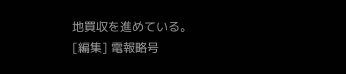地買収を進めている。
[編集] 電報略号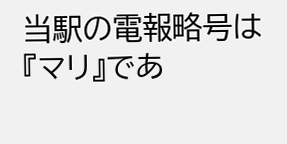当駅の電報略号は『マリ』であ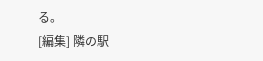る。
[編集] 隣の駅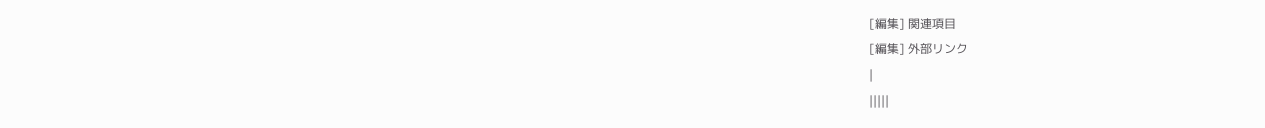[編集] 関連項目
[編集] 外部リンク
|
|||||